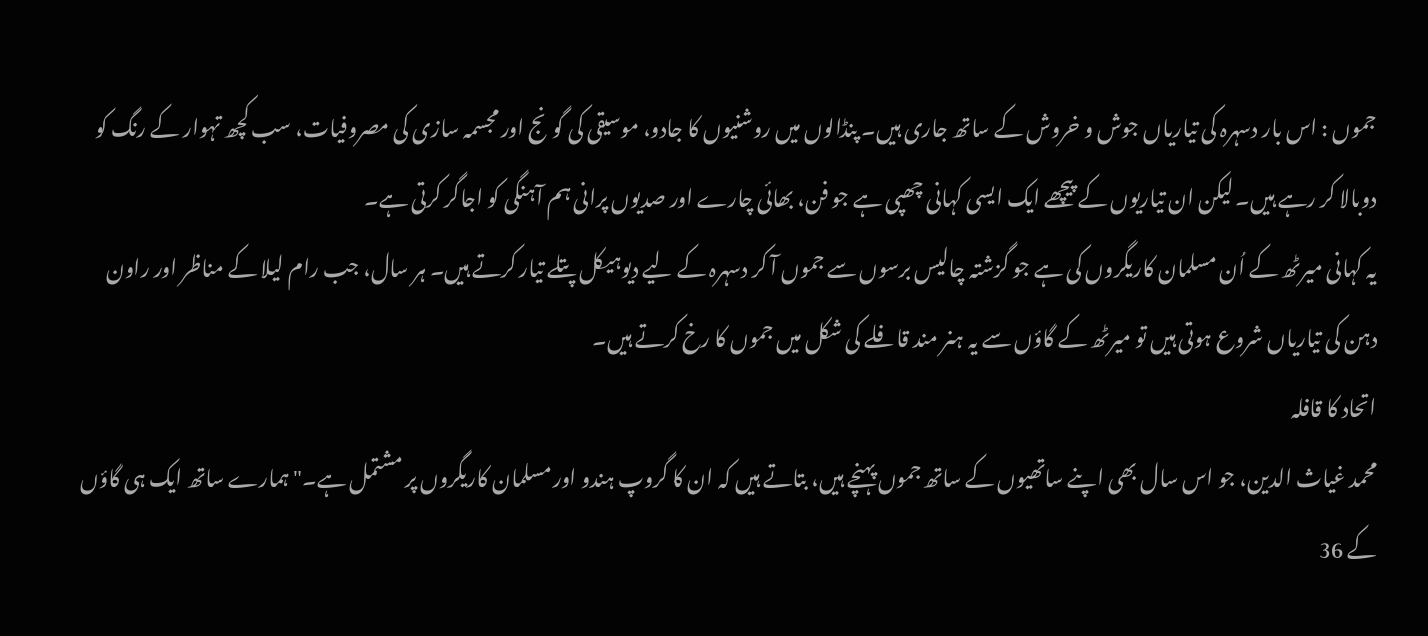جموں : اس بار دسہرہ کی تیاریاں جوش و خروش کے ساتھ جاری ہیں۔ پنڈالوں میں روشنیوں کا جادو، موسیقی کی گونج اور مجسمہ سازی کی مصروفیات، سب کچھ تہوار کے رنگ کو دوبالا کر رہے ہیں۔ لیکن ان تیاریوں کے پیچھے ایک ایسی کہانی چھپی ہے جو فن، بھائی چارے اور صدیوں پرانی ہم آہنگی کو اجاگر کرتی ہے۔
یہ کہانی میرٹھ کے اُن مسلمان کاریگروں کی ہے جو گزشتہ چالیس برسوں سے جموں آ کر دسہرہ کے لیے دیوہیکل پتلے تیار کرتے ہیں۔ ہر سال، جب رام لیلا کے مناظر اور راون دہن کی تیاریاں شروع ہوتی ہیں تو میرٹھ کے گاؤں سے یہ ہنر مند قافلے کی شکل میں جموں کا رخ کرتے ہیں۔
اتحاد کا قافلہ
محمد غیاث الدین، جو اس سال بھی اپنے ساتھیوں کے ساتھ جموں پہنچے ہیں، بتاتے ہیں کہ ان کا گروپ ہندو اور مسلمان کاریگروں پر مشتمل ہے۔"ہمارے ساتھ ایک ہی گاؤں کے 36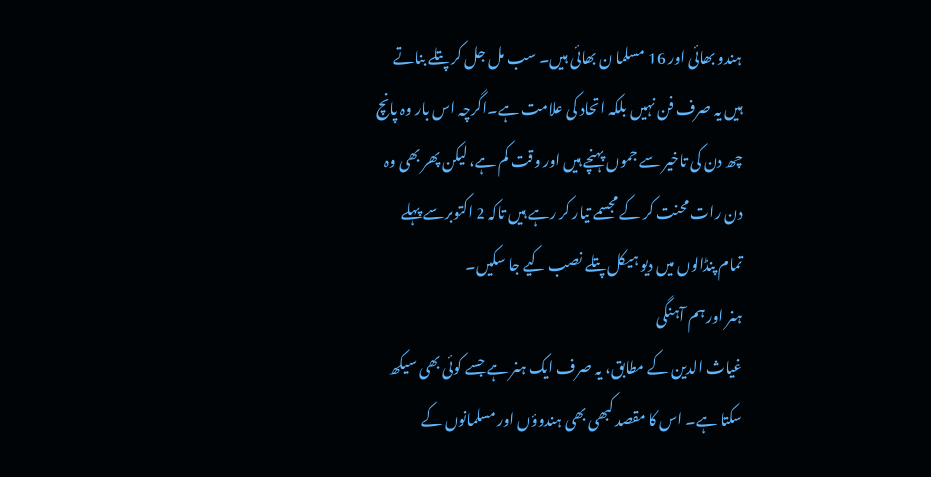ہندو بھائی اور 16 مسلما ن بھائی ہیں۔ سب مل جل کر پتلے بناتے ہیں یہ صرف فن نہیں بلکہ اتحاد کی علامت ہے۔اگرچہ اس بار وہ پانچ چھ دن کی تاخیر سے جموں پہنچے ہیں اور وقت کم ہے، لیکن پھر بھی وہ دن رات محنت کر کے مجسمے تیار کر رہے ہیں تاکہ 2 اکتوبرسے پہلے تمام پنڈالوں میں دیو ہیکل پتلے نصب کیے جا سکیں۔
ہنر اور ہم آہنگی
غیاث الدین کے مطابق، یہ صرف ایک ہنر ہے جسے کوئی بھی سیکھ سکتا ہے۔ اس کا مقصد کبھی بھی ہندوؤں اور مسلمانوں کے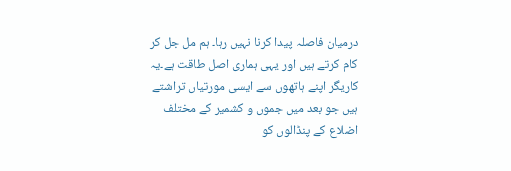درمیان فاصلہ پیدا کرنا نہیں رہا۔ ہم مل جل کر کام کرتے ہیں اور یہی ہماری اصل طاقت ہے۔یہ کاریگر اپنے ہاتھوں سے ایسی مورتیاں تراشتے ہیں جو بعد میں جموں و کشمیر کے مختلف اضلاع کے پنڈالوں کو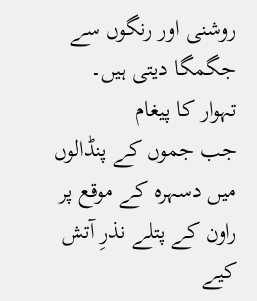روشنی اور رنگوں سے جگمگا دیتی ہیں۔
تہوار کا پیغام
جب جموں کے پنڈالوں میں دسہرہ کے موقع پر راون کے پتلے نذرِ آتش کیے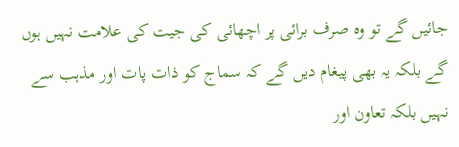جائیں گے تو وہ صرف برائی پر اچھائی کی جیت کی علامت نہیں ہوں گے بلکہ یہ بھی پیغام دیں گے کہ سماج کو ذات پات اور مذہب سے نہیں بلکہ تعاون اور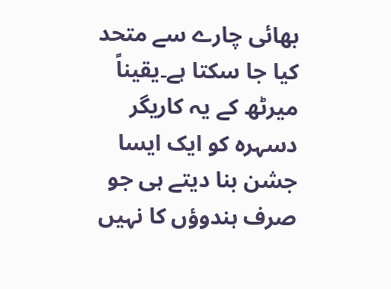بھائی چارے سے متحد کیا جا سکتا ہے۔یقیناً میرٹھ کے یہ کاریگر دسہرہ کو ایک ایسا جشن بنا دیتے ہی جو صرف ہندوؤں کا نہیں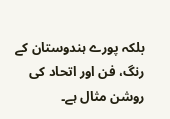بلکہ پورے ہندوستان کے رنگ، فن اور اتحاد کی روشن مثال ہے۔